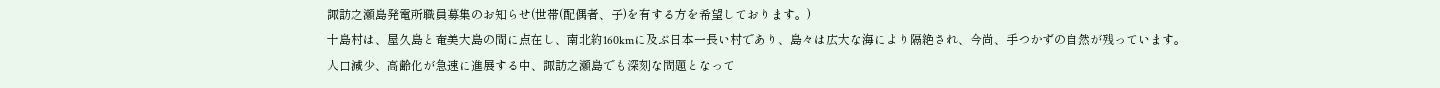諏訪之瀬島発電所職員募集のお知らせ(世帯(配偶者、子)を有する方を希望しております。)
十島村は、屋久島と奄美大島の間に点在し、南北約160kmに及ぶ日本一長い村であり、島々は広大な海により隔絶され、今尚、手つかずの自然が残っています。
人口減少、高齢化が急速に進展する中、諏訪之瀬島でも深刻な問題となって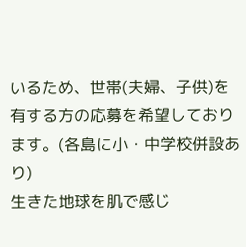いるため、世帯(夫婦、子供)を有する方の応募を希望しております。(各島に小・中学校併設あり)
生きた地球を肌で感じ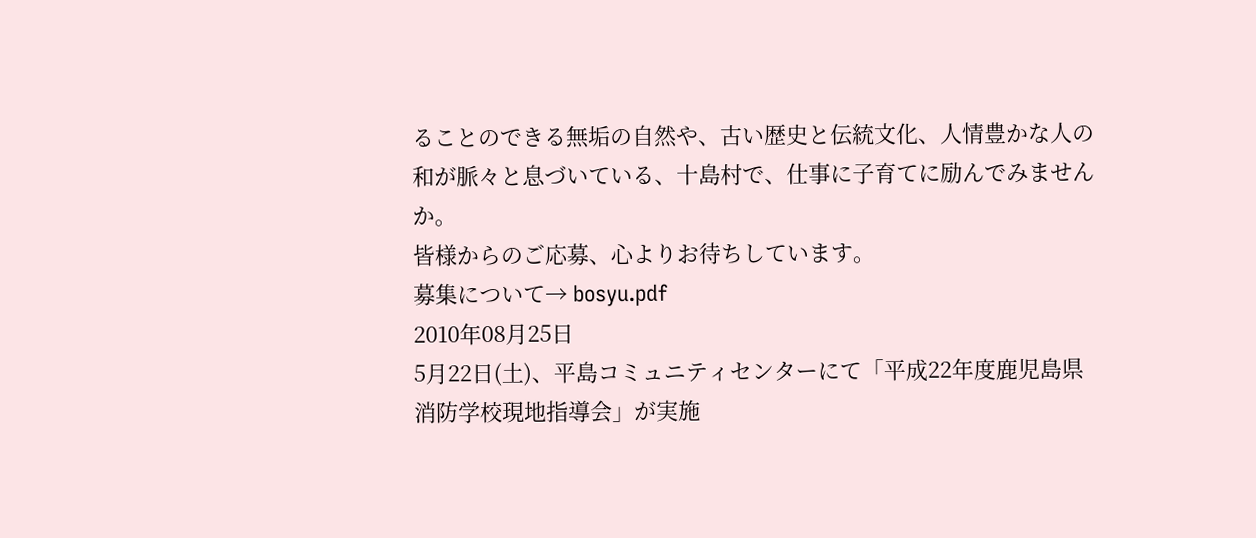ることのできる無垢の自然や、古い歴史と伝統文化、人情豊かな人の和が脈々と息づいている、十島村で、仕事に子育てに励んでみませんか。
皆様からのご応募、心よりお待ちしています。
募集について→ bosyu.pdf
2010年08月25日
5月22日(土)、平島コミュニティセンターにて「平成22年度鹿児島県消防学校現地指導会」が実施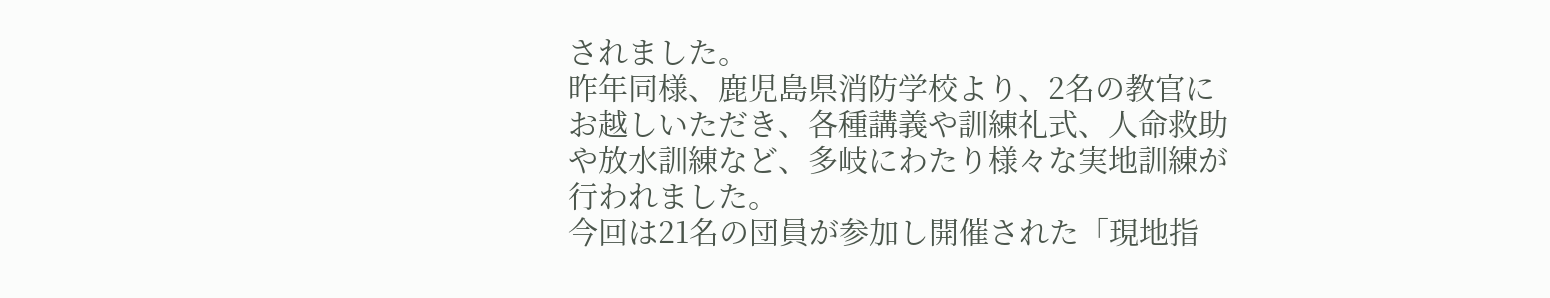されました。
昨年同様、鹿児島県消防学校より、2名の教官にお越しいただき、各種講義や訓練礼式、人命救助や放水訓練など、多岐にわたり様々な実地訓練が行われました。
今回は21名の団員が参加し開催された「現地指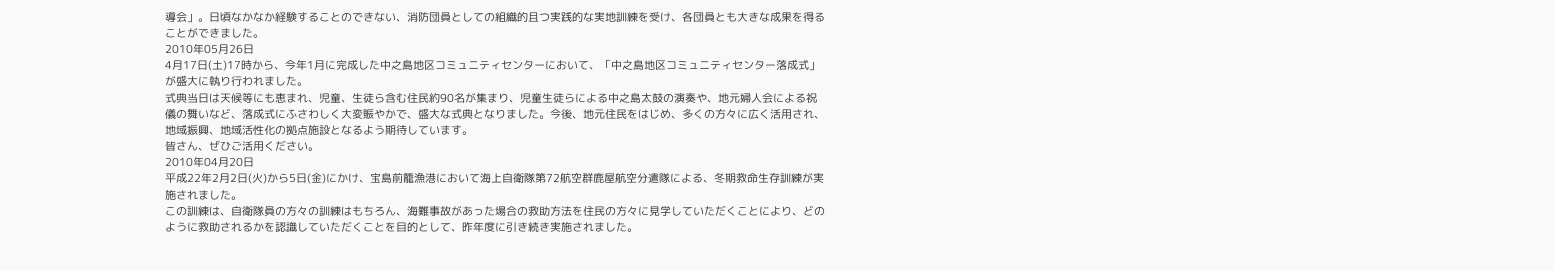導会」。日頃なかなか経験することのできない、消防団員としての組織的且つ実践的な実地訓練を受け、各団員とも大きな成果を得ることができました。
2010年05月26日
4月17日(土)17時から、今年1月に完成した中之島地区コミュニティセンターにおいて、「中之島地区コミュニティセンター落成式」が盛大に執り行われました。
式典当日は天候等にも恵まれ、児童、生徒ら含む住民約90名が集まり、児童生徒らによる中之島太鼓の演奏や、地元婦人会による祝儀の舞いなど、落成式にふさわしく大変賑やかで、盛大な式典となりました。今後、地元住民をはじめ、多くの方々に広く活用され、地域振興、地域活性化の拠点施設となるよう期待しています。
皆さん、ぜひご活用ください。
2010年04月20日
平成22年2月2日(火)から5日(金)にかけ、宝島前籠漁港において海上自衛隊第72航空群鹿屋航空分遣隊による、冬期救命生存訓練が実施されました。
この訓練は、自衛隊員の方々の訓練はもちろん、海難事故があった場合の救助方法を住民の方々に見学していただくことにより、どのように救助されるかを認識していただくことを目的として、昨年度に引き続き実施されました。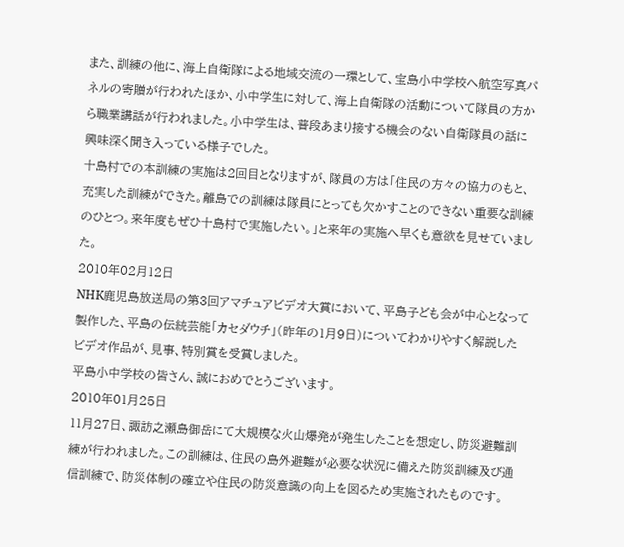また、訓練の他に、海上自衛隊による地域交流の一環として、宝島小中学校へ航空写真パネルの寄贈が行われたほか、小中学生に対して、海上自衛隊の活動について隊員の方から職業講話が行われました。小中学生は、普段あまり接する機会のない自衛隊員の話に興味深く聞き入っている様子でした。
十島村での本訓練の実施は2回目となりますが、隊員の方は「住民の方々の協力のもと、充実した訓練ができた。離島での訓練は隊員にとっても欠かすことのできない重要な訓練のひとつ。来年度もぜひ十島村で実施したい。」と来年の実施へ早くも意欲を見せていました。
2010年02月12日
NHK鹿児島放送局の第3回アマチュアビデオ大賞において、平島子ども会が中心となって製作した、平島の伝統芸能「カセダウチ」(昨年の1月9日)についてわかりやすく解説したビデオ作品が、見事、特別賞を受賞しました。
平島小中学校の皆さん、誠におめでとうございます。
2010年01月25日
11月27日、諏訪之瀬島御岳にて大規模な火山爆発が発生したことを想定し、防災避難訓練が行われました。この訓練は、住民の島外避難が必要な状況に備えた防災訓練及び通信訓練で、防災体制の確立や住民の防災意識の向上を図るため実施されたものです。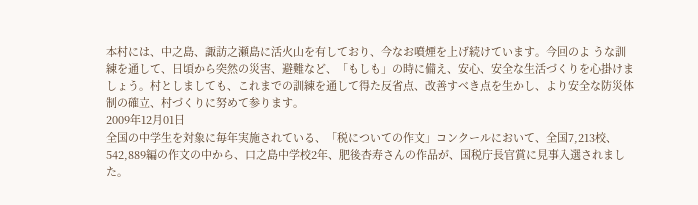本村には、中之島、諏訪之瀬島に活火山を有しており、今なお噴煙を上げ続けています。今回のよ うな訓練を通して、日頃から突然の災害、避難など、「もしも」の時に備え、安心、安全な生活づくりを心掛けましょう。村としましても、これまでの訓練を通して得た反省点、改善すべき点を生かし、より安全な防災体制の確立、村づくりに努めて参ります。
2009年12月01日
全国の中学生を対象に毎年実施されている、「税についての作文」コンクールにおいて、全国7,213校、542,889編の作文の中から、口之島中学校2年、肥後杏寿さんの作品が、国税庁長官賞に見事入選されました。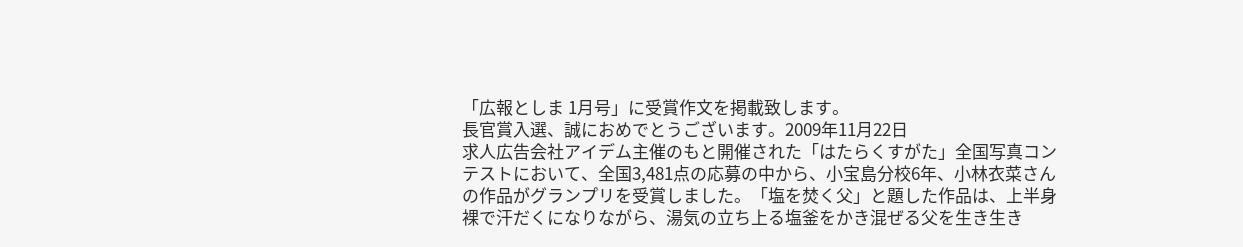「広報としま 1月号」に受賞作文を掲載致します。
長官賞入選、誠におめでとうございます。2009年11月22日
求人広告会社アイデム主催のもと開催された「はたらくすがた」全国写真コンテストにおいて、全国3,481点の応募の中から、小宝島分校6年、小林衣菜さんの作品がグランプリを受賞しました。「塩を焚く父」と題した作品は、上半身裸で汗だくになりながら、湯気の立ち上る塩釜をかき混ぜる父を生き生き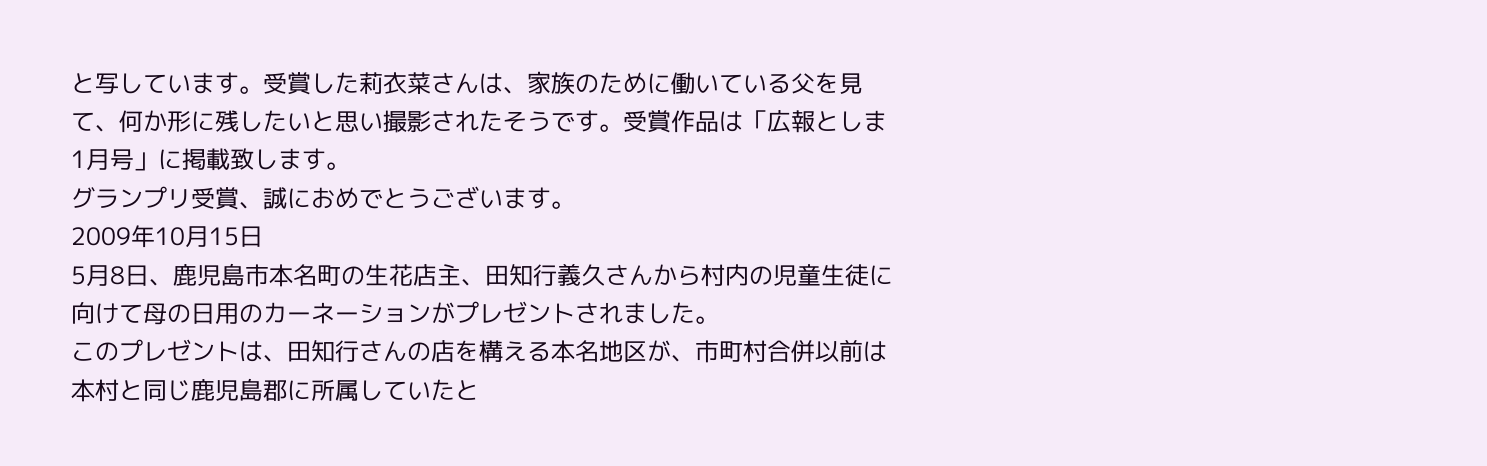と写しています。受賞した莉衣菜さんは、家族のために働いている父を見て、何か形に残したいと思い撮影されたそうです。受賞作品は「広報としま 1月号」に掲載致します。
グランプリ受賞、誠におめでとうございます。
2009年10月15日
5月8日、鹿児島市本名町の生花店主、田知行義久さんから村内の児童生徒に向けて母の日用のカーネーションがプレゼントされました。
このプレゼントは、田知行さんの店を構える本名地区が、市町村合併以前は本村と同じ鹿児島郡に所属していたと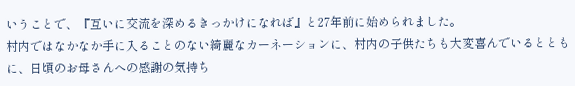いうことで、『互いに交流を深めるきっかけになれば』と27年前に始められました。
村内ではなかなか手に入ることのない綺麗なカーネーションに、村内の子供たちも大変喜んでいるとともに、日頃のお母さんへの感謝の気持ち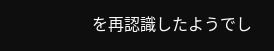を再認識したようでし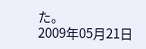た。
2009年05月21日